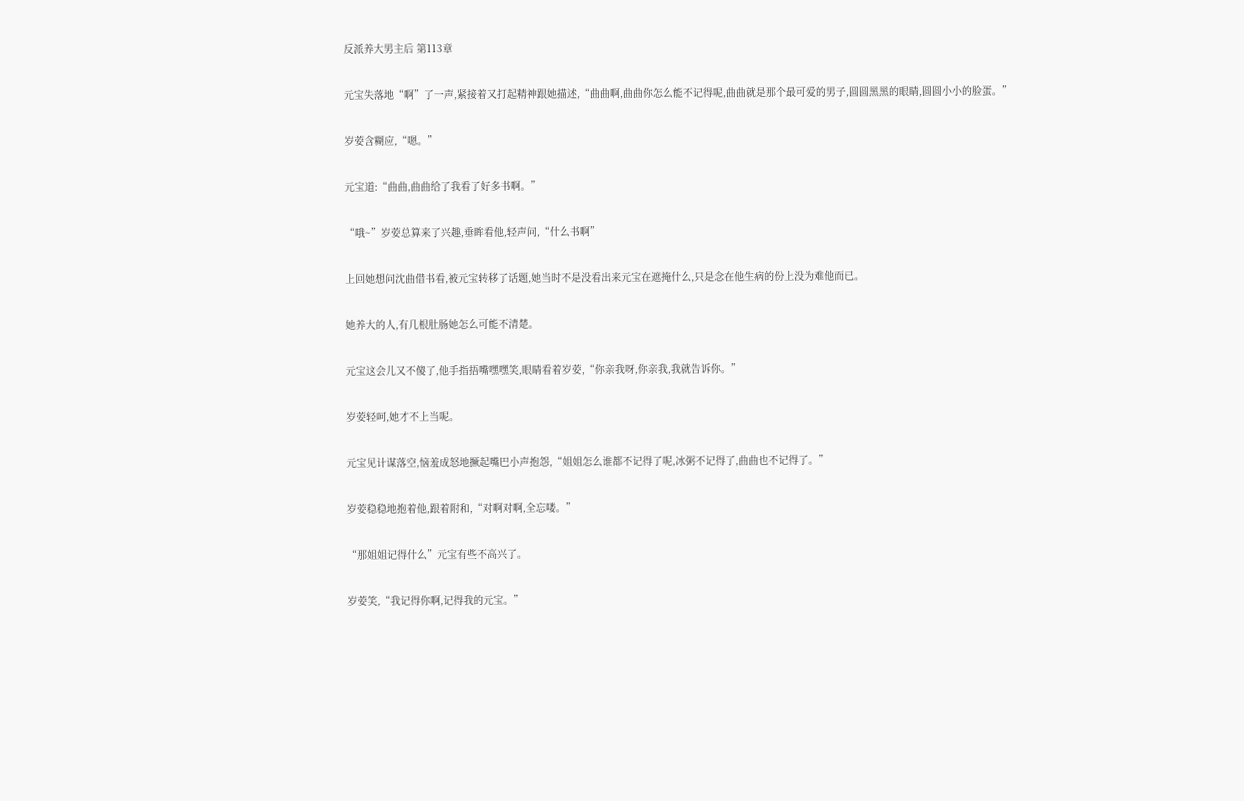反派养大男主后 第113章

元宝失落地“啊”了一声,紧接着又打起精神跟她描述,“曲曲啊,曲曲你怎么能不记得呢,曲曲就是那个最可爱的男子,圆圆黑黑的眼睛,圆圆小小的脸蛋。”

岁荌含糊应,“嗯。”

元宝道:“曲曲,曲曲给了我看了好多书啊。”

“哦~”岁荌总算来了兴趣,垂眸看他,轻声问,“什么书啊”

上回她想问沈曲借书看,被元宝转移了话题,她当时不是没看出来元宝在遮掩什么,只是念在他生病的份上没为难他而已。

她养大的人,有几根肚肠她怎么可能不清楚。

元宝这会儿又不傻了,他手指捂嘴嘿嘿笑,眼睛看着岁荌,“你亲我呀,你亲我,我就告诉你。”

岁荌轻呵,她才不上当呢。

元宝见计谋落空,恼羞成怒地撅起嘴巴小声抱怨,“姐姐怎么谁都不记得了呢,冰粥不记得了,曲曲也不记得了。”

岁荌稳稳地抱着他,跟着附和,“对啊对啊,全忘喽。”

“那姐姐记得什么”元宝有些不高兴了。

岁荌笑,“我记得你啊,记得我的元宝。”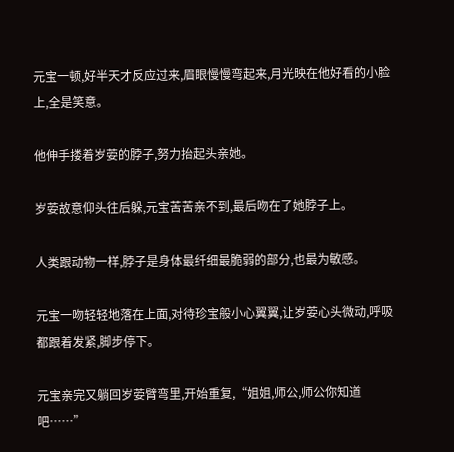元宝一顿,好半天才反应过来,眉眼慢慢弯起来,月光映在他好看的小脸上,全是笑意。

他伸手搂着岁荌的脖子,努力抬起头亲她。

岁荌故意仰头往后躲,元宝苦苦亲不到,最后吻在了她脖子上。

人类跟动物一样,脖子是身体最纤细最脆弱的部分,也最为敏感。

元宝一吻轻轻地落在上面,对待珍宝般小心翼翼,让岁荌心头微动,呼吸都跟着发紧,脚步停下。

元宝亲完又躺回岁荌臂弯里,开始重复,“姐姐,师公,师公你知道吧……”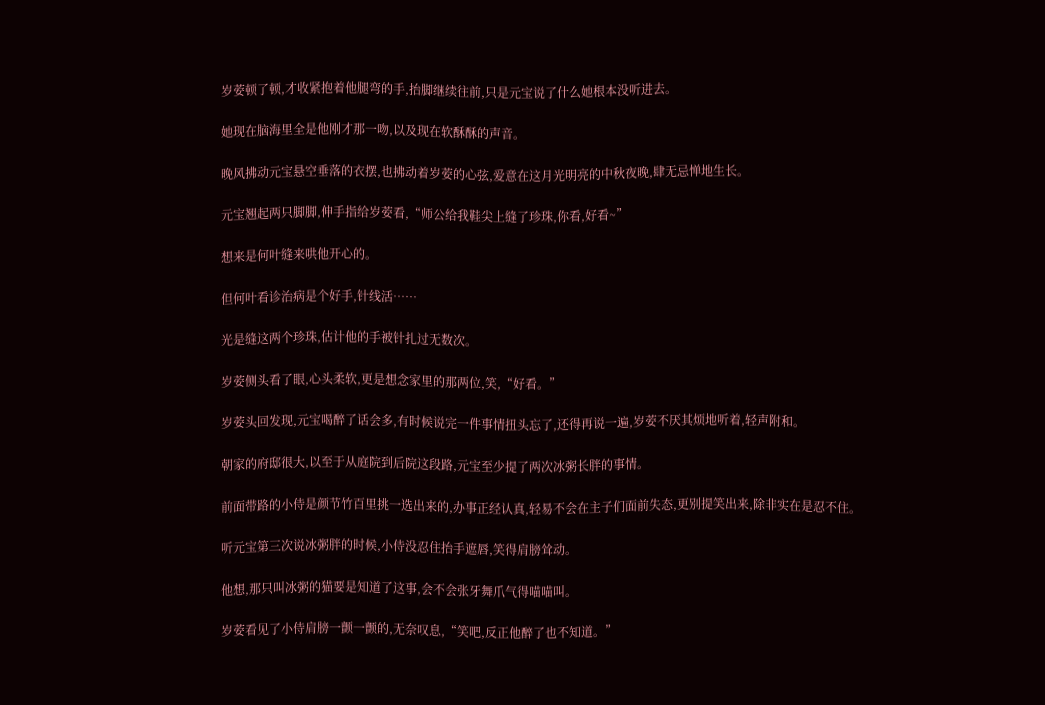岁荌顿了顿,才收紧抱着他腿弯的手,抬脚继续往前,只是元宝说了什么她根本没听进去。

她现在脑海里全是他刚才那一吻,以及现在软酥酥的声音。

晚风拂动元宝悬空垂落的衣摆,也拂动着岁荌的心弦,爱意在这月光明亮的中秋夜晚,肆无忌惮地生长。

元宝翘起两只脚脚,伸手指给岁荌看,“师公给我鞋尖上缝了珍珠,你看,好看~”

想来是何叶缝来哄他开心的。

但何叶看诊治病是个好手,针线活……

光是缝这两个珍珠,估计他的手被针扎过无数次。

岁荌侧头看了眼,心头柔软,更是想念家里的那两位,笑,“好看。”

岁荌头回发现,元宝喝醉了话会多,有时候说完一件事情扭头忘了,还得再说一遍,岁荌不厌其烦地听着,轻声附和。

朝家的府邸很大,以至于从庭院到后院这段路,元宝至少提了两次冰粥长胖的事情。

前面带路的小侍是颜节竹百里挑一选出来的,办事正经认真,轻易不会在主子们面前失态,更别提笑出来,除非实在是忍不住。

听元宝第三次说冰粥胖的时候,小侍没忍住抬手遮唇,笑得肩膀耸动。

他想,那只叫冰粥的猫要是知道了这事,会不会张牙舞爪气得喵喵叫。

岁荌看见了小侍肩膀一颤一颤的,无奈叹息,“笑吧,反正他醉了也不知道。”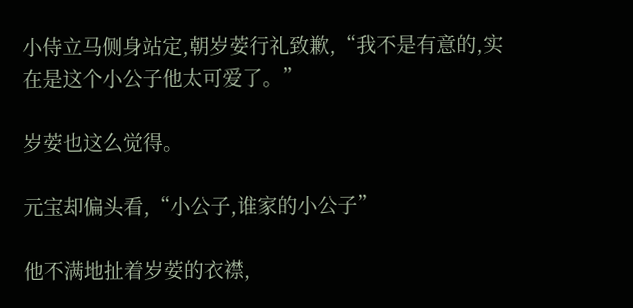小侍立马侧身站定,朝岁荌行礼致歉,“我不是有意的,实在是这个小公子他太可爱了。”

岁荌也这么觉得。

元宝却偏头看,“小公子,谁家的小公子”

他不满地扯着岁荌的衣襟,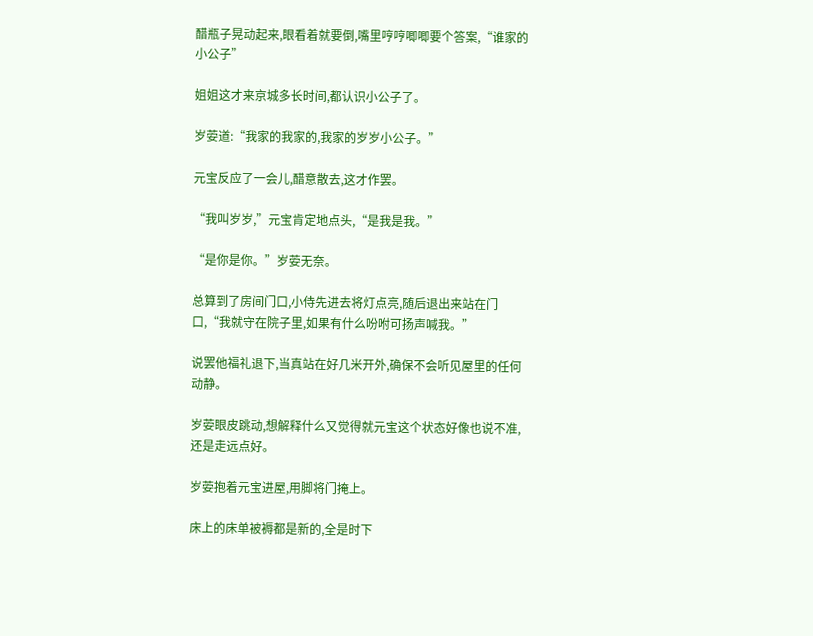醋瓶子晃动起来,眼看着就要倒,嘴里哼哼唧唧要个答案,“谁家的小公子”

姐姐这才来京城多长时间,都认识小公子了。

岁荌道:“我家的我家的,我家的岁岁小公子。”

元宝反应了一会儿,醋意散去,这才作罢。

“我叫岁岁,”元宝肯定地点头,“是我是我。”

“是你是你。”岁荌无奈。

总算到了房间门口,小侍先进去将灯点亮,随后退出来站在门口,“我就守在院子里,如果有什么吩咐可扬声喊我。”

说罢他福礼退下,当真站在好几米开外,确保不会听见屋里的任何动静。

岁荌眼皮跳动,想解释什么又觉得就元宝这个状态好像也说不准,还是走远点好。

岁荌抱着元宝进屋,用脚将门掩上。

床上的床单被褥都是新的,全是时下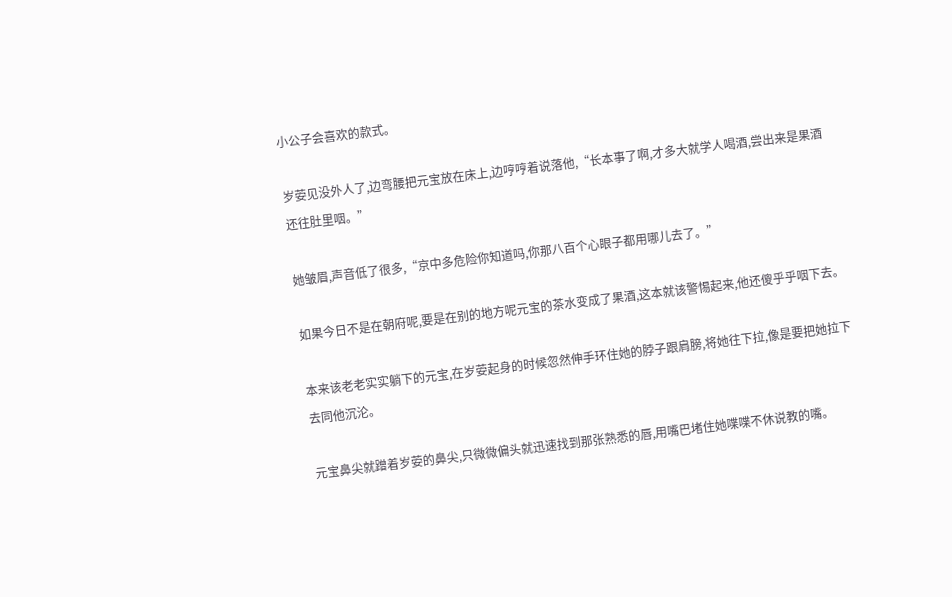小公子会喜欢的款式。

岁荌见没外人了,边弯腰把元宝放在床上,边哼哼着说落他,“长本事了啊,才多大就学人喝酒,尝出来是果酒还往肚里咽。”

她皱眉,声音低了很多,“京中多危险你知道吗,你那八百个心眼子都用哪儿去了。”

如果今日不是在朝府呢,要是在别的地方呢元宝的茶水变成了果酒,这本就该警惕起来,他还傻乎乎咽下去。

本来该老老实实躺下的元宝,在岁荌起身的时候忽然伸手环住她的脖子跟肩膀,将她往下拉,像是要把她拉下去同他沉沦。

元宝鼻尖就蹭着岁荌的鼻尖,只微微偏头就迅速找到那张熟悉的唇,用嘴巴堵住她喋喋不休说教的嘴。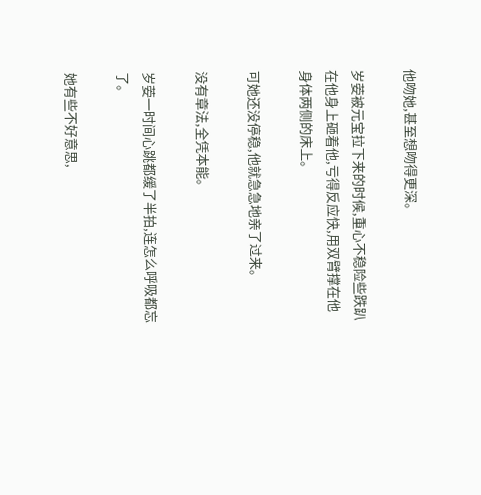他吻她,甚至想吻得更深。

岁荌被元宝拉下来的时候,重心不稳险些跌趴在他身上砸着他,亏得反应快,用双臂撑在他身体两侧的床上。

可她还没停稳,他就急急地亲了过来。

没有章法,全凭本能。

岁荌一时间心跳都缓了半拍,连怎么呼吸都忘了。

她有些不好意思,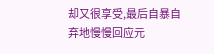却又很享受,最后自暴自弃地慢慢回应元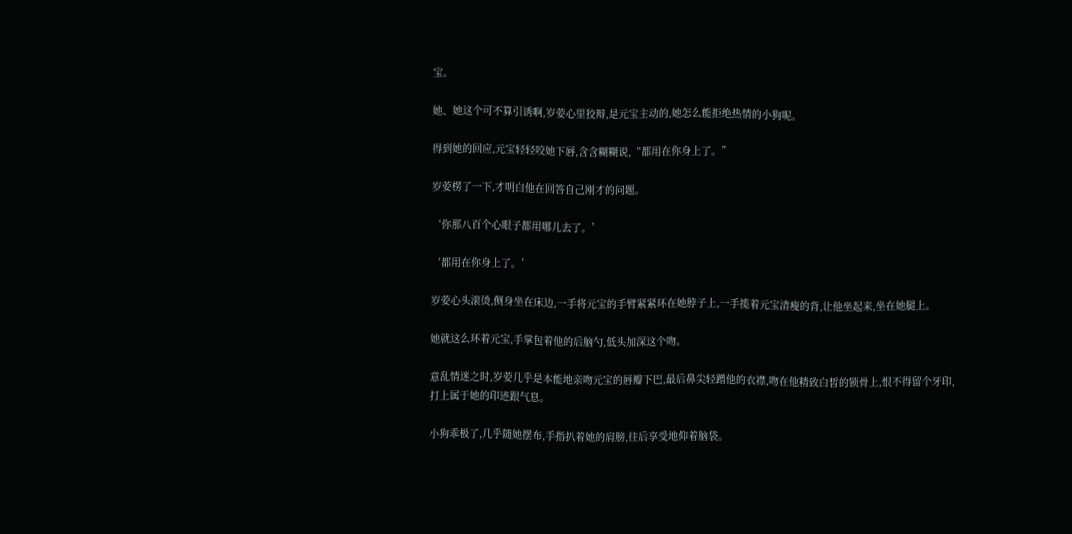宝。

她、她这个可不算引诱啊,岁荌心里狡辩,是元宝主动的,她怎么能拒绝热情的小狗呢。

得到她的回应,元宝轻轻咬她下唇,含含糊糊说,“都用在你身上了。”

岁荌楞了一下,才明白他在回答自己刚才的问题。

‘你那八百个心眼子都用哪儿去了。’

‘都用在你身上了。’

岁荌心头滚烫,侧身坐在床边,一手将元宝的手臂紧紧环在她脖子上,一手揽着元宝清瘦的背,让他坐起来,坐在她腿上。

她就这么环着元宝,手掌包着他的后脑勺,低头加深这个吻。

意乱情迷之时,岁荌几乎是本能地亲吻元宝的唇瓣下巴,最后鼻尖轻蹭他的衣襟,吻在他精致白皙的锁骨上,恨不得留个牙印,打上属于她的印迹跟气息。

小狗乖极了,几乎随她摆布,手指扒着她的肩膀,往后享受地仰着脑袋。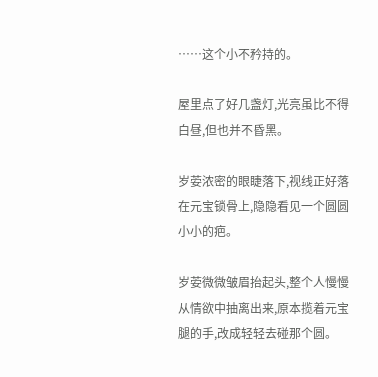……这个小不矜持的。

屋里点了好几盏灯,光亮虽比不得白昼,但也并不昏黑。

岁荌浓密的眼睫落下,视线正好落在元宝锁骨上,隐隐看见一个圆圆小小的疤。

岁荌微微皱眉抬起头,整个人慢慢从情欲中抽离出来,原本揽着元宝腿的手,改成轻轻去碰那个圆。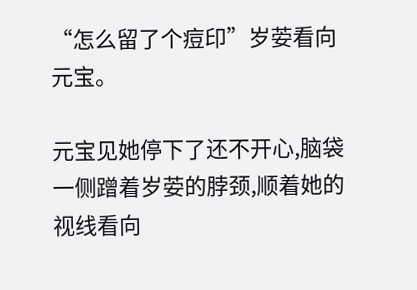“怎么留了个痘印”岁荌看向元宝。

元宝见她停下了还不开心,脑袋一侧蹭着岁荌的脖颈,顺着她的视线看向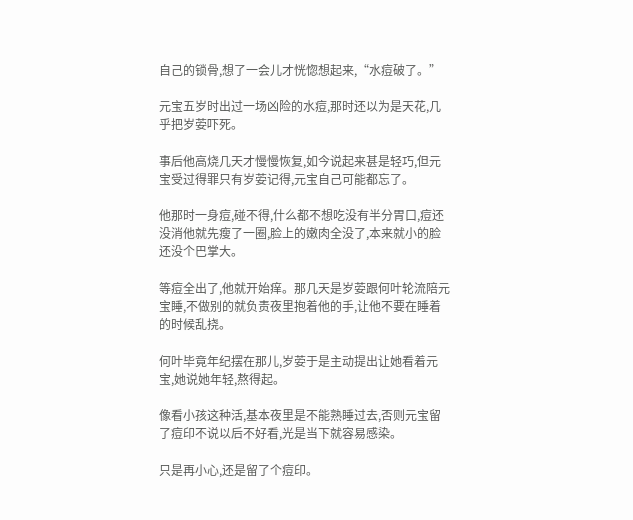自己的锁骨,想了一会儿才恍惚想起来,“水痘破了。”

元宝五岁时出过一场凶险的水痘,那时还以为是天花,几乎把岁荌吓死。

事后他高烧几天才慢慢恢复,如今说起来甚是轻巧,但元宝受过得罪只有岁荌记得,元宝自己可能都忘了。

他那时一身痘,碰不得,什么都不想吃没有半分胃口,痘还没消他就先瘦了一圈,脸上的嫩肉全没了,本来就小的脸还没个巴掌大。

等痘全出了,他就开始痒。那几天是岁荌跟何叶轮流陪元宝睡,不做别的就负责夜里抱着他的手,让他不要在睡着的时候乱挠。

何叶毕竟年纪摆在那儿,岁荌于是主动提出让她看着元宝,她说她年轻,熬得起。

像看小孩这种活,基本夜里是不能熟睡过去,否则元宝留了痘印不说以后不好看,光是当下就容易感染。

只是再小心,还是留了个痘印。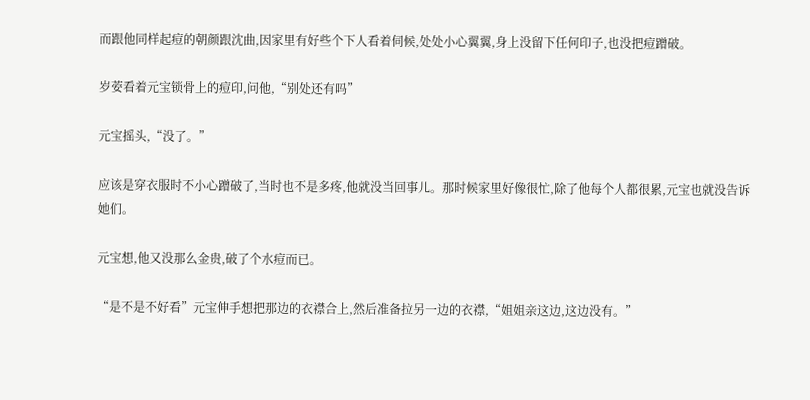而跟他同样起痘的朝颜跟沈曲,因家里有好些个下人看着伺候,处处小心翼翼,身上没留下任何印子,也没把痘蹭破。

岁荌看着元宝锁骨上的痘印,问他,“别处还有吗”

元宝摇头,“没了。”

应该是穿衣服时不小心蹭破了,当时也不是多疼,他就没当回事儿。那时候家里好像很忙,除了他每个人都很累,元宝也就没告诉她们。

元宝想,他又没那么金贵,破了个水痘而已。

“是不是不好看”元宝伸手想把那边的衣襟合上,然后准备拉另一边的衣襟,“姐姐亲这边,这边没有。”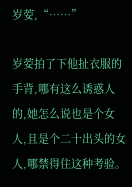岁荌,“……”

岁荌拍了下他扯衣服的手背,哪有这么诱惑人的,她怎么说也是个女人,且是个二十出头的女人,哪禁得住这种考验。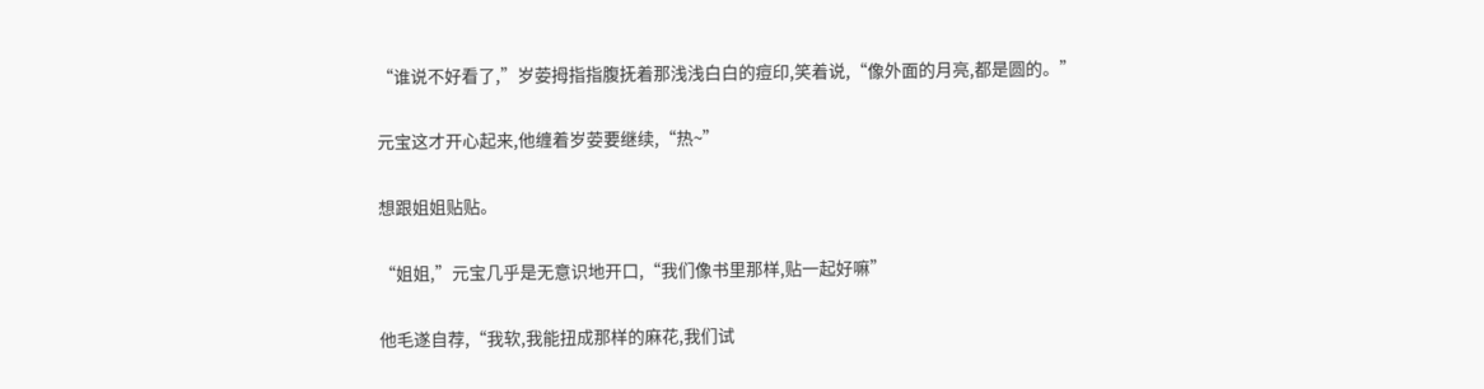“谁说不好看了,”岁荌拇指指腹抚着那浅浅白白的痘印,笑着说,“像外面的月亮,都是圆的。”

元宝这才开心起来,他缠着岁荌要继续,“热~”

想跟姐姐贴贴。

“姐姐,”元宝几乎是无意识地开口,“我们像书里那样,贴一起好嘛”

他毛遂自荐,“我软,我能扭成那样的麻花,我们试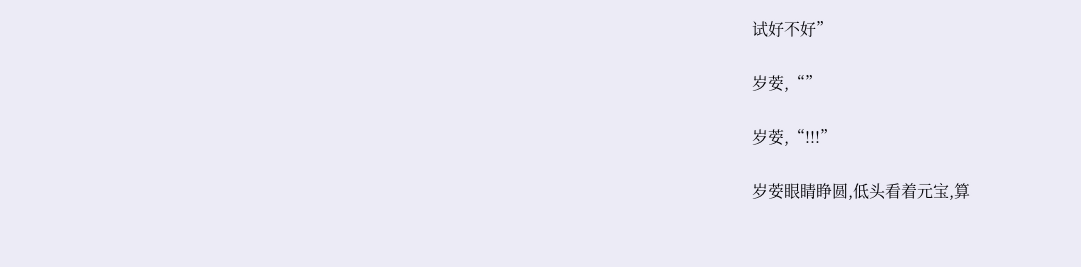试好不好”

岁荌,“”

岁荌,“!!!”

岁荌眼睛睁圆,低头看着元宝,算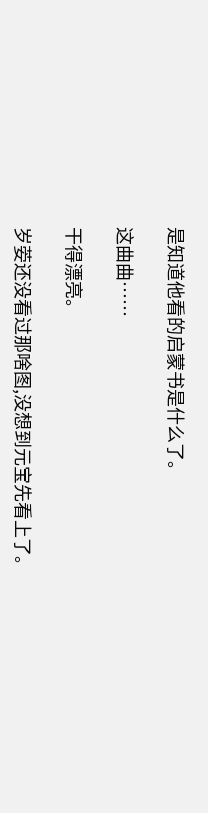是知道他看的启蒙书是什么了。

这曲曲……

干得漂亮。

岁荌还没看过那啥图,没想到元宝先看上了。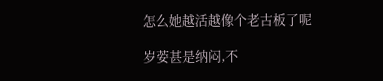怎么她越活越像个老古板了呢

岁荌甚是纳闷,不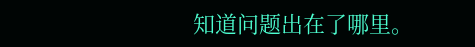知道问题出在了哪里。